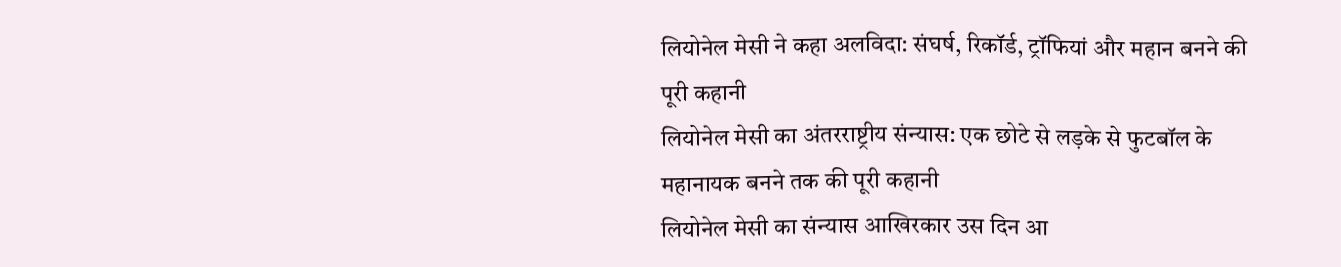लियोनेल मेसी ने कहा अलविदा: संघर्ष, रिकॉर्ड, ट्रॉफियां और महान बनने की पूरी कहानी
लियोनेल मेसी का अंतरराष्ट्रीय संन्यास: एक छोटे से लड़के से फुटबॉल के महानायक बनने तक की पूरी कहानी
लियोनेल मेसी का संन्यास आखिरकार उस दिन आ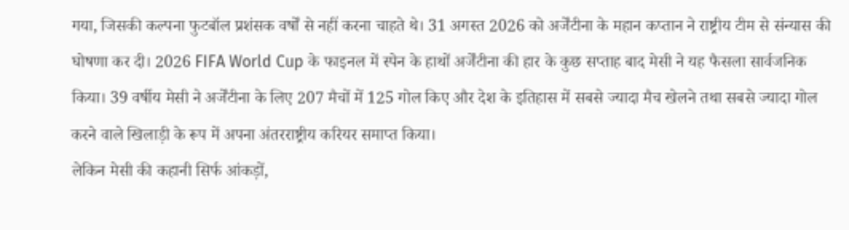गया, जिसकी कल्पना फुटबॉल प्रशंसक वर्षों से नहीं करना चाहते थे। 31 अगस्त 2026 को अर्जेंटीना के महान कप्तान ने राष्ट्रीय टीम से संन्यास की घोषणा कर दी। 2026 FIFA World Cup के फाइनल में स्पेन के हाथों अर्जेंटीना की हार के कुछ सप्ताह बाद मेसी ने यह फैसला सार्वजनिक किया। 39 वर्षीय मेसी ने अर्जेंटीना के लिए 207 मैचों में 125 गोल किए और देश के इतिहास में सबसे ज्यादा मैच खेलने तथा सबसे ज्यादा गोल करने वाले खिलाड़ी के रूप में अपना अंतरराष्ट्रीय करियर समाप्त किया।
लेकिन मेसी की कहानी सिर्फ आंकड़ों,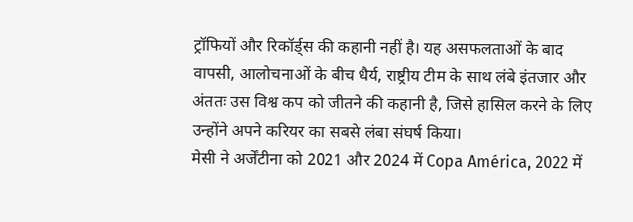ट्रॉफियों और रिकॉर्ड्स की कहानी नहीं है। यह असफलताओं के बाद वापसी, आलोचनाओं के बीच धैर्य, राष्ट्रीय टीम के साथ लंबे इंतजार और अंततः उस विश्व कप को जीतने की कहानी है, जिसे हासिल करने के लिए उन्होंने अपने करियर का सबसे लंबा संघर्ष किया।
मेसी ने अर्जेंटीना को 2021 और 2024 में Copa América, 2022 में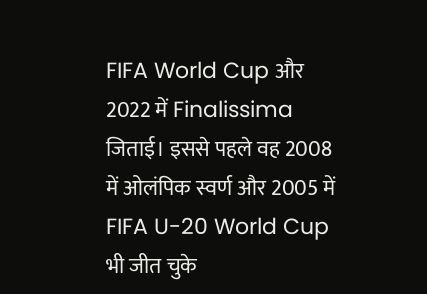FIFA World Cup और 2022 में Finalissima जिताई। इससे पहले वह 2008 में ओलंपिक स्वर्ण और 2005 में FIFA U-20 World Cup भी जीत चुके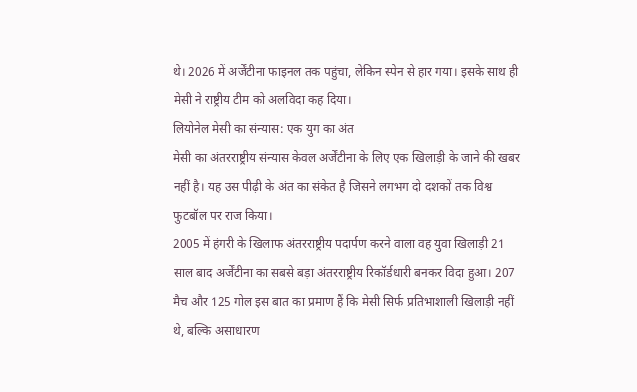थे। 2026 में अर्जेंटीना फाइनल तक पहुंचा, लेकिन स्पेन से हार गया। इसके साथ ही मेसी ने राष्ट्रीय टीम को अलविदा कह दिया।
लियोनेल मेसी का संन्यास: एक युग का अंत
मेसी का अंतरराष्ट्रीय संन्यास केवल अर्जेंटीना के लिए एक खिलाड़ी के जाने की खबर नहीं है। यह उस पीढ़ी के अंत का संकेत है जिसने लगभग दो दशकों तक विश्व फुटबॉल पर राज किया।
2005 में हंगरी के खिलाफ अंतरराष्ट्रीय पदार्पण करने वाला वह युवा खिलाड़ी 21 साल बाद अर्जेंटीना का सबसे बड़ा अंतरराष्ट्रीय रिकॉर्डधारी बनकर विदा हुआ। 207 मैच और 125 गोल इस बात का प्रमाण हैं कि मेसी सिर्फ प्रतिभाशाली खिलाड़ी नहीं थे, बल्कि असाधारण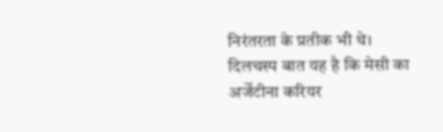निरंतरता के प्रतीक भी थे।
दिलचस्प बात यह है कि मेसी का अर्जेंटीना करियर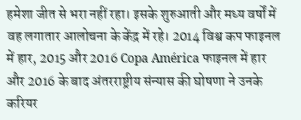हमेशा जीत से भरा नहीं रहा। इसके शुरुआती और मध्य वर्षों में वह लगातार आलोचना के केंद्र में रहे। 2014 विश्व कप फाइनल में हार, 2015 और 2016 Copa América फाइनल में हार और 2016 के बाद अंतरराष्ट्रीय संन्यास की घोषणा ने उनके करियर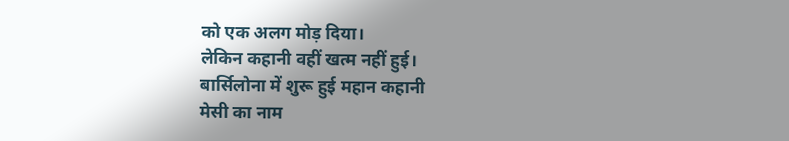को एक अलग मोड़ दिया।
लेकिन कहानी वहीं खत्म नहीं हुई।
बार्सिलोना में शुरू हुई महान कहानी
मेसी का नाम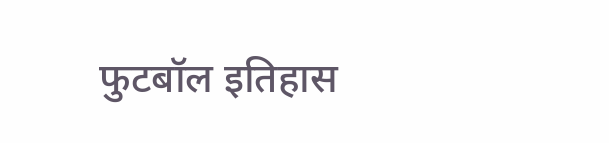फुटबॉल इतिहास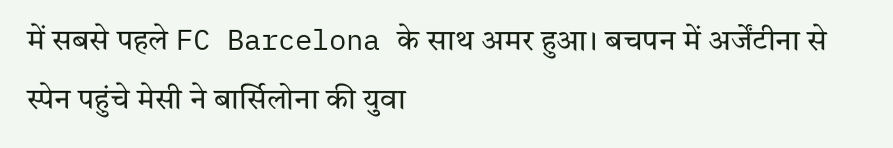में सबसे पहले FC Barcelona के साथ अमर हुआ। बचपन में अर्जेंटीना से स्पेन पहुंचे मेसी ने बार्सिलोना की युवा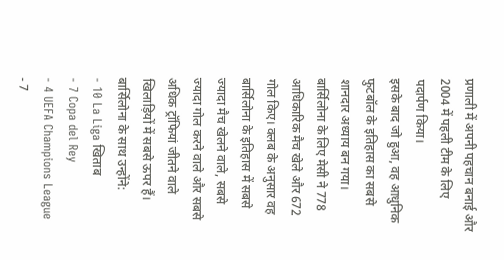प्रणाली में अपनी पहचान बनाई और 2004 में पहली टीम के लिए पदार्पण किया।
इसके बाद जो हुआ, वह आधुनिक फुटबॉल के इतिहास का सबसे शानदार अध्याय बन गया।
बार्सिलोना के लिए मेसी ने 778 आधिकारिक मैच खेले और 672 गोल किए। क्लब के अनुसार वह बार्सिलोना के इतिहास में सबसे ज्यादा मैच खेलने वाले, सबसे ज्यादा गोल करने वाले और सबसे अधिक ट्रॉफियां जीतने वाले खिलाड़ियों में सबसे ऊपर हैं।
बार्सिलोना के साथ उन्होंने:
- 10 La Liga खिताब
- 7 Copa del Rey
- 4 UEFA Champions League
- 7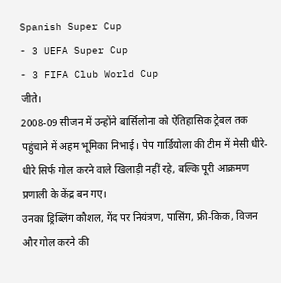Spanish Super Cup
- 3 UEFA Super Cup
- 3 FIFA Club World Cup
जीते।
2008-09 सीजन में उन्होंने बार्सिलोना को ऐतिहासिक ट्रेबल तक पहुंचाने में अहम भूमिका निभाई। पेप गार्डियोला की टीम में मेसी धीरे-धीरे सिर्फ गोल करने वाले खिलाड़ी नहीं रहे, बल्कि पूरी आक्रमण प्रणाली के केंद्र बन गए।
उनका ड्रिब्लिंग कौशल, गेंद पर नियंत्रण, पासिंग, फ्री-किक, विजन और गोल करने की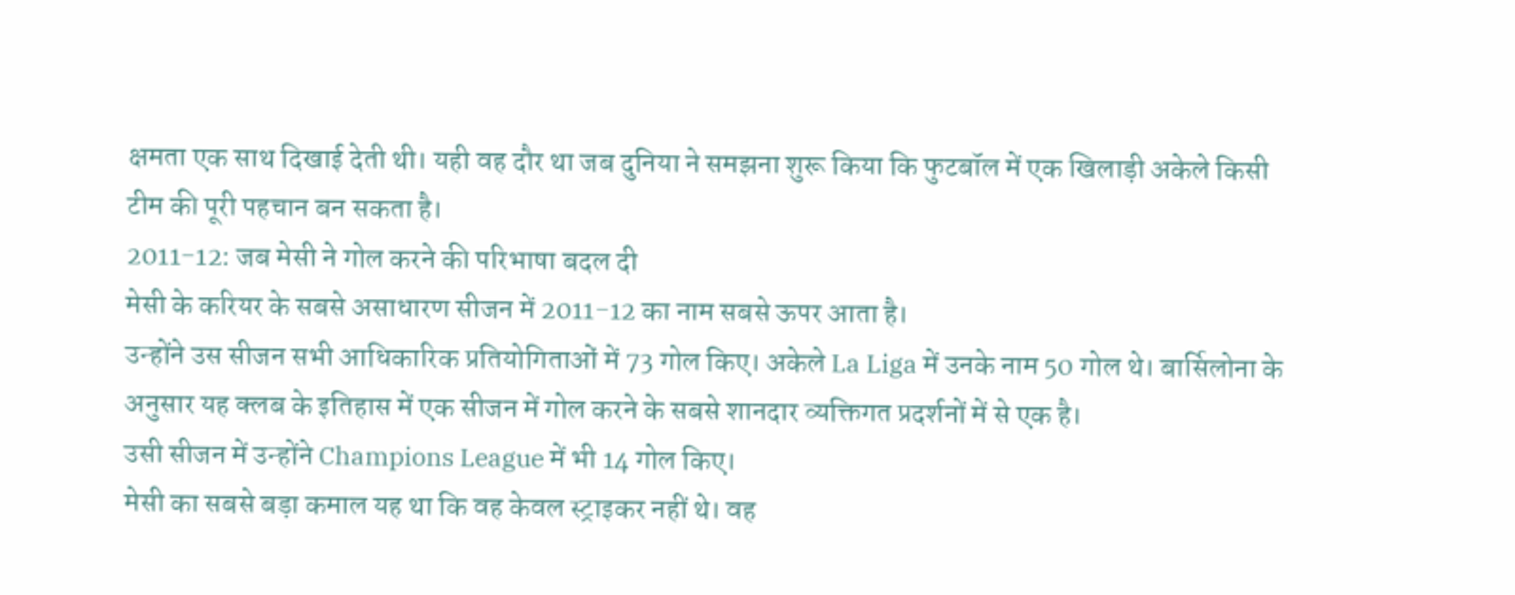क्षमता एक साथ दिखाई देती थी। यही वह दौर था जब दुनिया ने समझना शुरू किया कि फुटबॉल में एक खिलाड़ी अकेले किसी टीम की पूरी पहचान बन सकता है।
2011-12: जब मेसी ने गोल करने की परिभाषा बदल दी
मेसी के करियर के सबसे असाधारण सीजन में 2011-12 का नाम सबसे ऊपर आता है।
उन्होंने उस सीजन सभी आधिकारिक प्रतियोगिताओं में 73 गोल किए। अकेले La Liga में उनके नाम 50 गोल थे। बार्सिलोना के अनुसार यह क्लब के इतिहास में एक सीजन में गोल करने के सबसे शानदार व्यक्तिगत प्रदर्शनों में से एक है।
उसी सीजन में उन्होंने Champions League में भी 14 गोल किए।
मेसी का सबसे बड़ा कमाल यह था कि वह केवल स्ट्राइकर नहीं थे। वह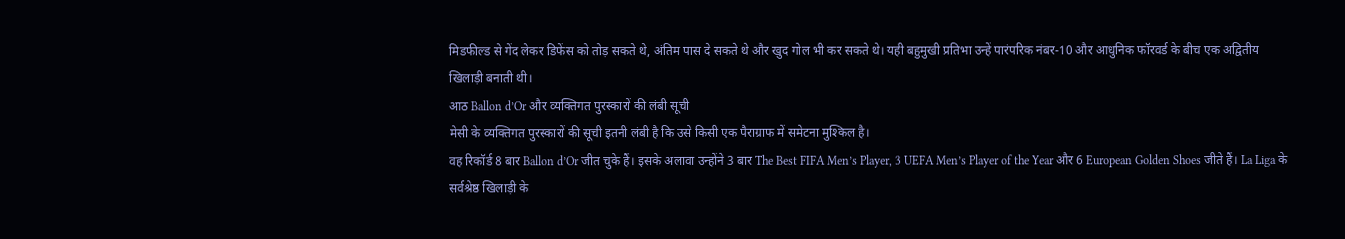मिडफील्ड से गेंद लेकर डिफेंस को तोड़ सकते थे, अंतिम पास दे सकते थे और खुद गोल भी कर सकते थे। यही बहुमुखी प्रतिभा उन्हें पारंपरिक नंबर-10 और आधुनिक फॉरवर्ड के बीच एक अद्वितीय खिलाड़ी बनाती थी।
आठ Ballon d’Or और व्यक्तिगत पुरस्कारों की लंबी सूची
मेसी के व्यक्तिगत पुरस्कारों की सूची इतनी लंबी है कि उसे किसी एक पैराग्राफ में समेटना मुश्किल है।
वह रिकॉर्ड 8 बार Ballon d’Or जीत चुके हैं। इसके अलावा उन्होंने 3 बार The Best FIFA Men’s Player, 3 UEFA Men’s Player of the Year और 6 European Golden Shoes जीते हैं। La Liga के सर्वश्रेष्ठ खिलाड़ी के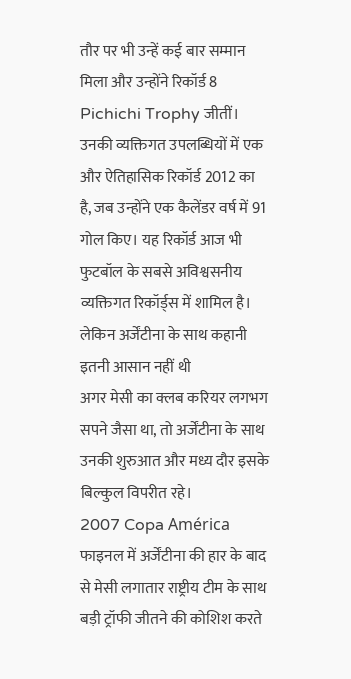तौर पर भी उन्हें कई बार सम्मान मिला और उन्होंने रिकॉर्ड 8 Pichichi Trophy जीतीं।
उनकी व्यक्तिगत उपलब्धियों में एक और ऐतिहासिक रिकॉर्ड 2012 का है, जब उन्होंने एक कैलेंडर वर्ष में 91 गोल किए। यह रिकॉर्ड आज भी फुटबॉल के सबसे अविश्वसनीय व्यक्तिगत रिकॉर्ड्स में शामिल है।
लेकिन अर्जेंटीना के साथ कहानी इतनी आसान नहीं थी
अगर मेसी का क्लब करियर लगभग सपने जैसा था, तो अर्जेंटीना के साथ उनकी शुरुआत और मध्य दौर इसके बिल्कुल विपरीत रहे।
2007 Copa América फाइनल में अर्जेंटीना की हार के बाद से मेसी लगातार राष्ट्रीय टीम के साथ बड़ी ट्रॉफी जीतने की कोशिश करते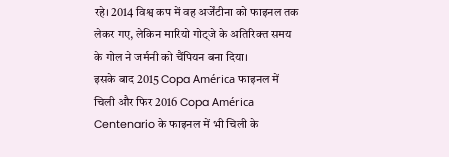रहे। 2014 विश्व कप में वह अर्जेंटीना को फाइनल तक लेकर गए, लेकिन मारियो गोट्जे के अतिरिक्त समय के गोल ने जर्मनी को चैंपियन बना दिया।
इसके बाद 2015 Copa América फाइनल में चिली और फिर 2016 Copa América Centenario के फाइनल में भी चिली के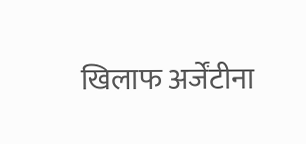खिलाफ अर्जेंटीना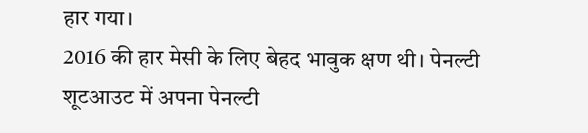हार गया।
2016 की हार मेसी के लिए बेहद भावुक क्षण थी। पेनल्टी शूटआउट में अपना पेनल्टी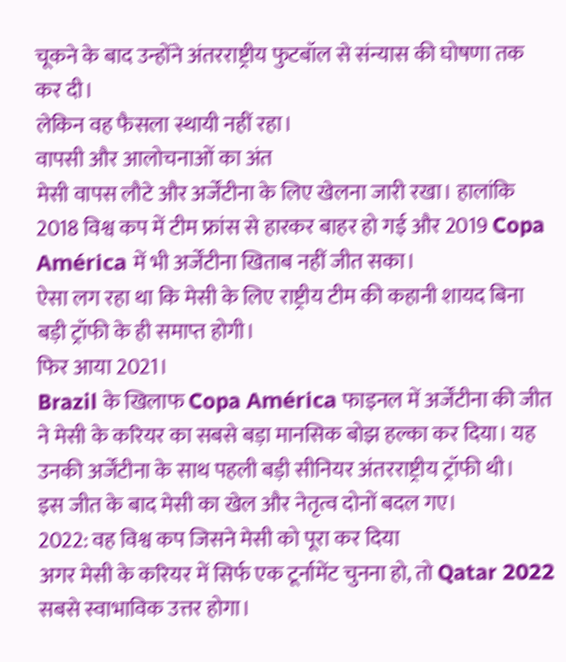चूकने के बाद उन्होंने अंतरराष्ट्रीय फुटबॉल से संन्यास की घोषणा तक कर दी।
लेकिन वह फैसला स्थायी नहीं रहा।
वापसी और आलोचनाओं का अंत
मेसी वापस लौटे और अर्जेंटीना के लिए खेलना जारी रखा। हालांकि 2018 विश्व कप में टीम फ्रांस से हारकर बाहर हो गई और 2019 Copa América में भी अर्जेंटीना खिताब नहीं जीत सका।
ऐसा लग रहा था कि मेसी के लिए राष्ट्रीय टीम की कहानी शायद बिना बड़ी ट्रॉफी के ही समाप्त होगी।
फिर आया 2021।
Brazil के खिलाफ Copa América फाइनल में अर्जेंटीना की जीत ने मेसी के करियर का सबसे बड़ा मानसिक बोझ हल्का कर दिया। यह उनकी अर्जेंटीना के साथ पहली बड़ी सीनियर अंतरराष्ट्रीय ट्रॉफी थी।
इस जीत के बाद मेसी का खेल और नेतृत्व दोनों बदल गए।
2022: वह विश्व कप जिसने मेसी को पूरा कर दिया
अगर मेसी के करियर में सिर्फ एक टूर्नामेंट चुनना हो, तो Qatar 2022 सबसे स्वाभाविक उत्तर होगा।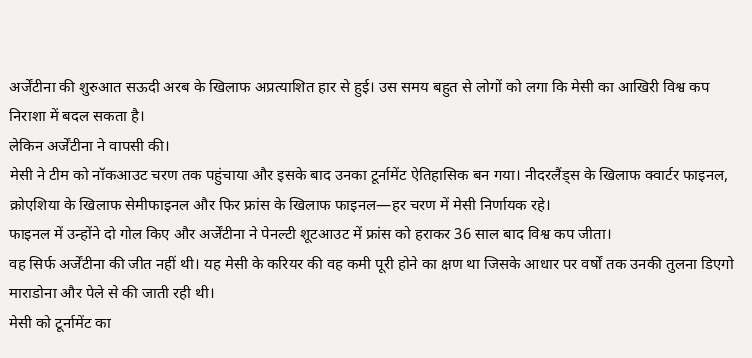अर्जेंटीना की शुरुआत सऊदी अरब के खिलाफ अप्रत्याशित हार से हुई। उस समय बहुत से लोगों को लगा कि मेसी का आखिरी विश्व कप निराशा में बदल सकता है।
लेकिन अर्जेंटीना ने वापसी की।
मेसी ने टीम को नॉकआउट चरण तक पहुंचाया और इसके बाद उनका टूर्नामेंट ऐतिहासिक बन गया। नीदरलैंड्स के खिलाफ क्वार्टर फाइनल, क्रोएशिया के खिलाफ सेमीफाइनल और फिर फ्रांस के खिलाफ फाइनल—हर चरण में मेसी निर्णायक रहे।
फाइनल में उन्होंने दो गोल किए और अर्जेंटीना ने पेनल्टी शूटआउट में फ्रांस को हराकर 36 साल बाद विश्व कप जीता।
वह सिर्फ अर्जेंटीना की जीत नहीं थी। यह मेसी के करियर की वह कमी पूरी होने का क्षण था जिसके आधार पर वर्षों तक उनकी तुलना डिएगो माराडोना और पेले से की जाती रही थी।
मेसी को टूर्नामेंट का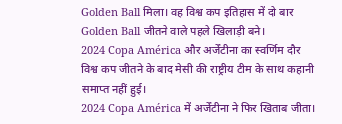Golden Ball मिला। वह विश्व कप इतिहास में दो बार Golden Ball जीतने वाले पहले खिलाड़ी बने।
2024 Copa América और अर्जेंटीना का स्वर्णिम दौर
विश्व कप जीतने के बाद मेसी की राष्ट्रीय टीम के साथ कहानी समाप्त नहीं हुई।
2024 Copa América में अर्जेंटीना ने फिर खिताब जीता।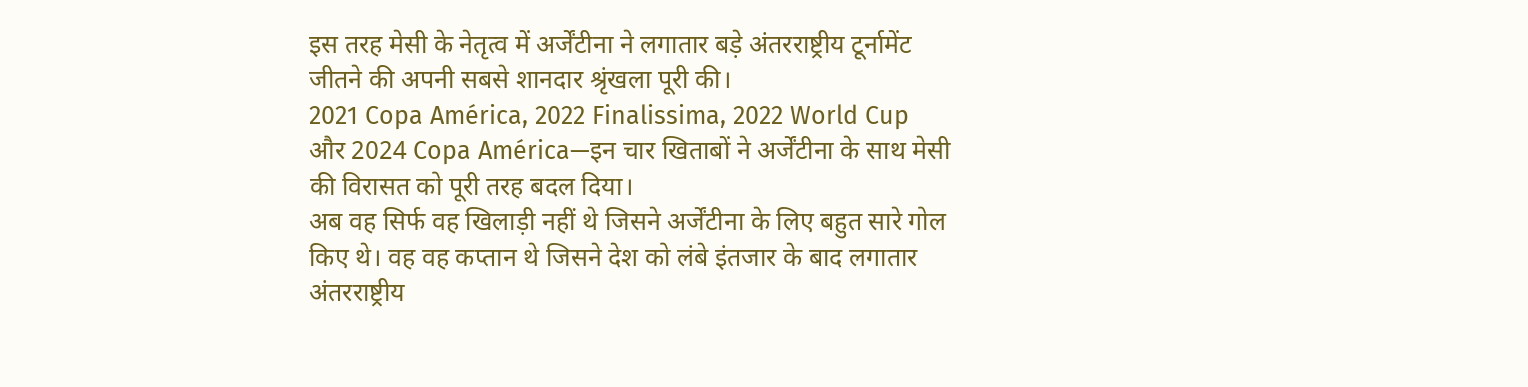इस तरह मेसी के नेतृत्व में अर्जेंटीना ने लगातार बड़े अंतरराष्ट्रीय टूर्नामेंट जीतने की अपनी सबसे शानदार श्रृंखला पूरी की।
2021 Copa América, 2022 Finalissima, 2022 World Cup और 2024 Copa América—इन चार खिताबों ने अर्जेंटीना के साथ मेसी की विरासत को पूरी तरह बदल दिया।
अब वह सिर्फ वह खिलाड़ी नहीं थे जिसने अर्जेंटीना के लिए बहुत सारे गोल किए थे। वह वह कप्तान थे जिसने देश को लंबे इंतजार के बाद लगातार अंतरराष्ट्रीय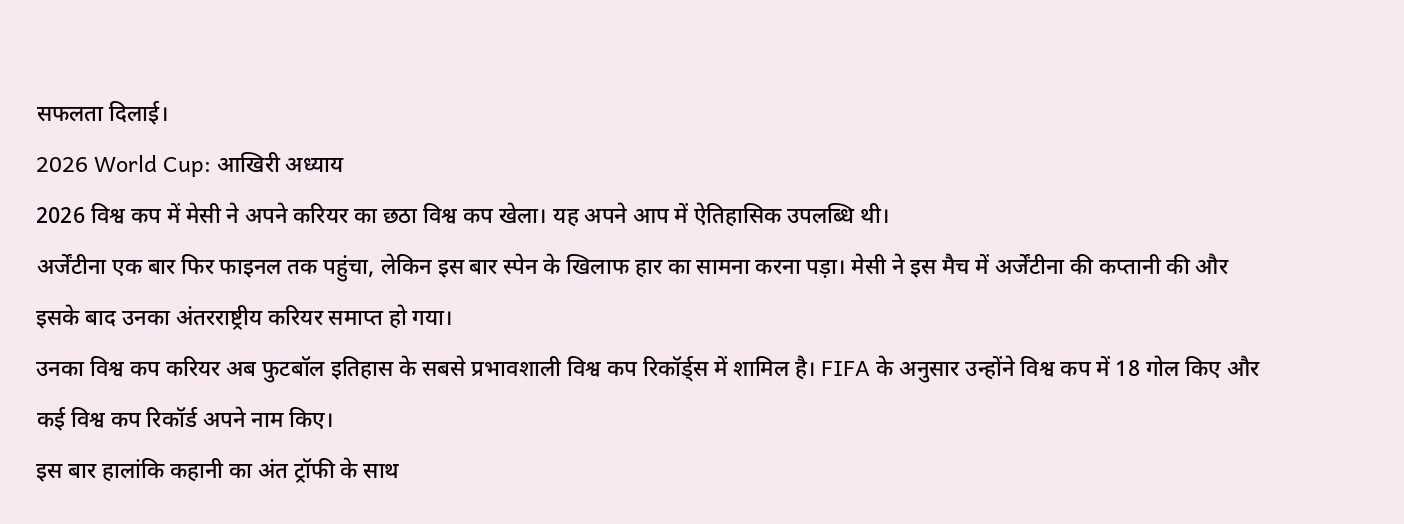सफलता दिलाई।
2026 World Cup: आखिरी अध्याय
2026 विश्व कप में मेसी ने अपने करियर का छठा विश्व कप खेला। यह अपने आप में ऐतिहासिक उपलब्धि थी।
अर्जेंटीना एक बार फिर फाइनल तक पहुंचा, लेकिन इस बार स्पेन के खिलाफ हार का सामना करना पड़ा। मेसी ने इस मैच में अर्जेंटीना की कप्तानी की और इसके बाद उनका अंतरराष्ट्रीय करियर समाप्त हो गया।
उनका विश्व कप करियर अब फुटबॉल इतिहास के सबसे प्रभावशाली विश्व कप रिकॉर्ड्स में शामिल है। FIFA के अनुसार उन्होंने विश्व कप में 18 गोल किए और कई विश्व कप रिकॉर्ड अपने नाम किए।
इस बार हालांकि कहानी का अंत ट्रॉफी के साथ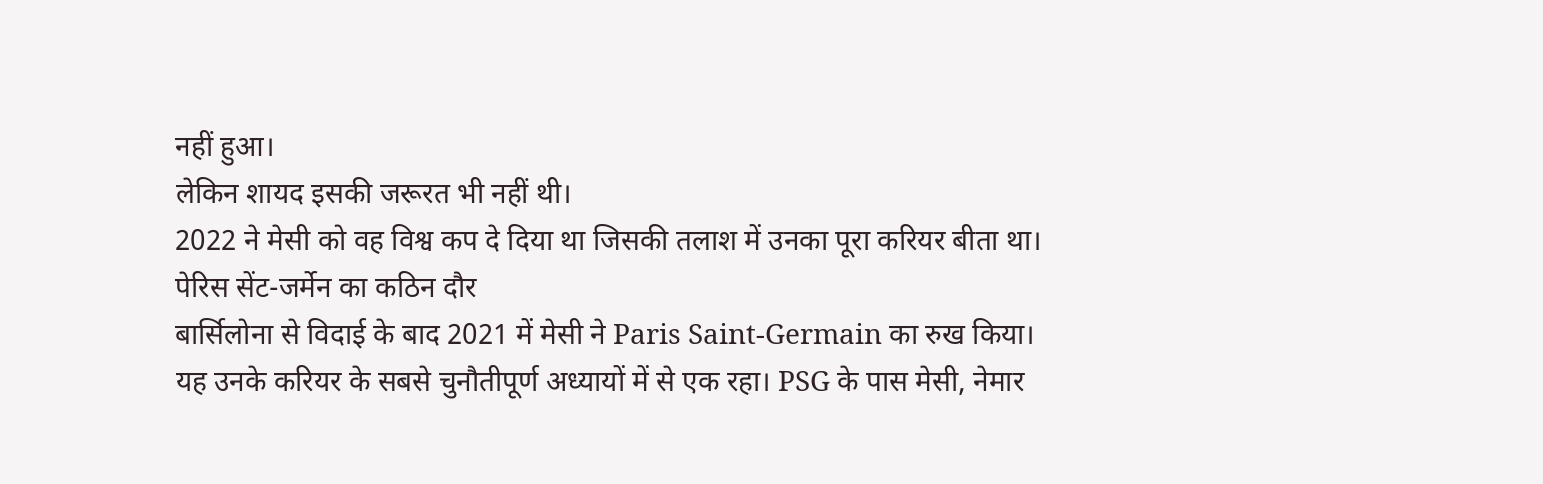नहीं हुआ।
लेकिन शायद इसकी जरूरत भी नहीं थी।
2022 ने मेसी को वह विश्व कप दे दिया था जिसकी तलाश में उनका पूरा करियर बीता था।
पेरिस सेंट-जर्मेन का कठिन दौर
बार्सिलोना से विदाई के बाद 2021 में मेसी ने Paris Saint-Germain का रुख किया।
यह उनके करियर के सबसे चुनौतीपूर्ण अध्यायों में से एक रहा। PSG के पास मेसी, नेमार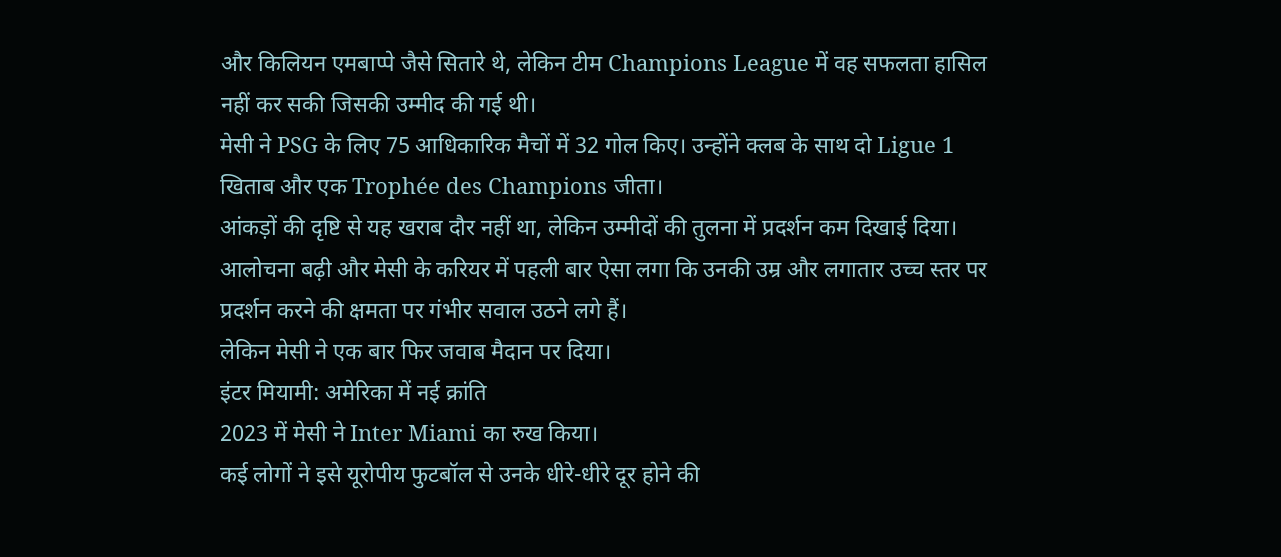और किलियन एमबाप्पे जैसे सितारे थे, लेकिन टीम Champions League में वह सफलता हासिल नहीं कर सकी जिसकी उम्मीद की गई थी।
मेसी ने PSG के लिए 75 आधिकारिक मैचों में 32 गोल किए। उन्होंने क्लब के साथ दो Ligue 1 खिताब और एक Trophée des Champions जीता।
आंकड़ों की दृष्टि से यह खराब दौर नहीं था, लेकिन उम्मीदों की तुलना में प्रदर्शन कम दिखाई दिया। आलोचना बढ़ी और मेसी के करियर में पहली बार ऐसा लगा कि उनकी उम्र और लगातार उच्च स्तर पर प्रदर्शन करने की क्षमता पर गंभीर सवाल उठने लगे हैं।
लेकिन मेसी ने एक बार फिर जवाब मैदान पर दिया।
इंटर मियामी: अमेरिका में नई क्रांति
2023 में मेसी ने Inter Miami का रुख किया।
कई लोगों ने इसे यूरोपीय फुटबॉल से उनके धीरे-धीरे दूर होने की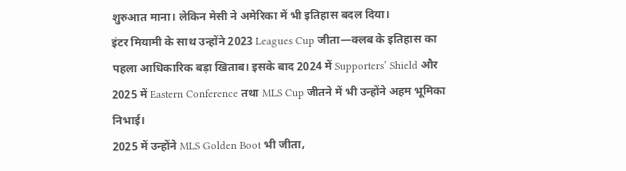शुरुआत माना। लेकिन मेसी ने अमेरिका में भी इतिहास बदल दिया।
इंटर मियामी के साथ उन्होंने 2023 Leagues Cup जीता—क्लब के इतिहास का पहला आधिकारिक बड़ा खिताब। इसके बाद 2024 में Supporters’ Shield और 2025 में Eastern Conference तथा MLS Cup जीतने में भी उन्होंने अहम भूमिका निभाई।
2025 में उन्होंने MLS Golden Boot भी जीता,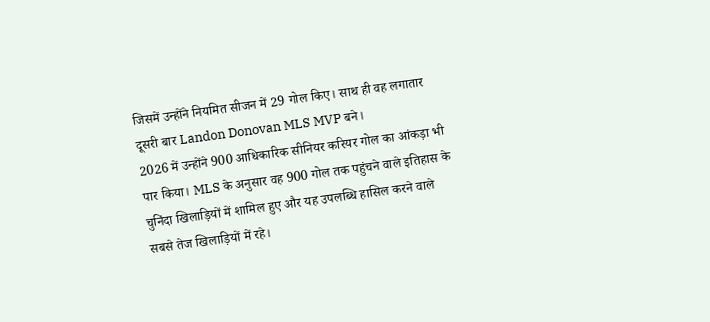जिसमें उन्होंने नियमित सीजन में 29 गोल किए। साथ ही वह लगातार दूसरी बार Landon Donovan MLS MVP बने।
2026 में उन्होंने 900 आधिकारिक सीनियर करियर गोल का आंकड़ा भी पार किया। MLS के अनुसार वह 900 गोल तक पहुंचने वाले इतिहास के चुनिंदा खिलाड़ियों में शामिल हुए और यह उपलब्धि हासिल करने वाले सबसे तेज खिलाड़ियों में रहे।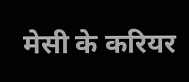मेसी के करियर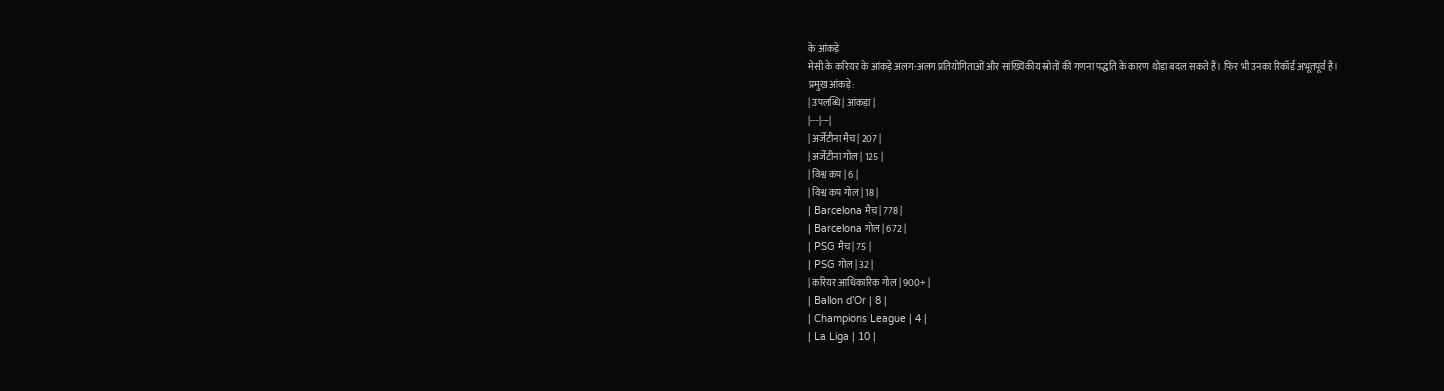के आंकड़े
मेसी के करियर के आंकड़े अलग-अलग प्रतियोगिताओं और सांख्यिकीय स्रोतों की गणना पद्धति के कारण थोड़ा बदल सकते हैं। फिर भी उनका रिकॉर्ड अभूतपूर्व है।
प्रमुख आंकड़े:
| उपलब्धि | आंकड़ा |
|---|---|
| अर्जेंटीना मैच | 207 |
| अर्जेंटीना गोल | 125 |
| विश्व कप | 6 |
| विश्व कप गोल | 18 |
| Barcelona मैच | 778 |
| Barcelona गोल | 672 |
| PSG मैच | 75 |
| PSG गोल | 32 |
| करियर आधिकारिक गोल | 900+ |
| Ballon d’Or | 8 |
| Champions League | 4 |
| La Liga | 10 |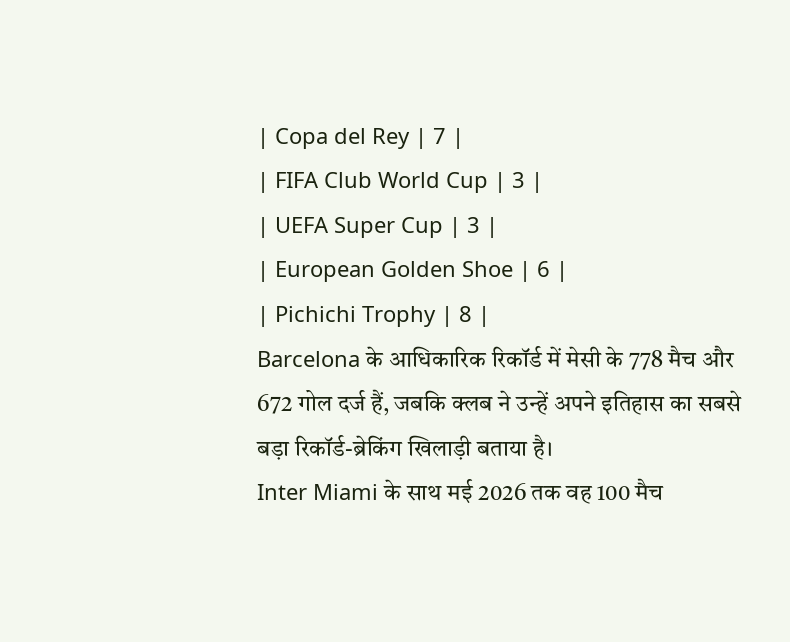| Copa del Rey | 7 |
| FIFA Club World Cup | 3 |
| UEFA Super Cup | 3 |
| European Golden Shoe | 6 |
| Pichichi Trophy | 8 |
Barcelona के आधिकारिक रिकॉर्ड में मेसी के 778 मैच और 672 गोल दर्ज हैं, जबकि क्लब ने उन्हें अपने इतिहास का सबसे बड़ा रिकॉर्ड-ब्रेकिंग खिलाड़ी बताया है।
Inter Miami के साथ मई 2026 तक वह 100 मैच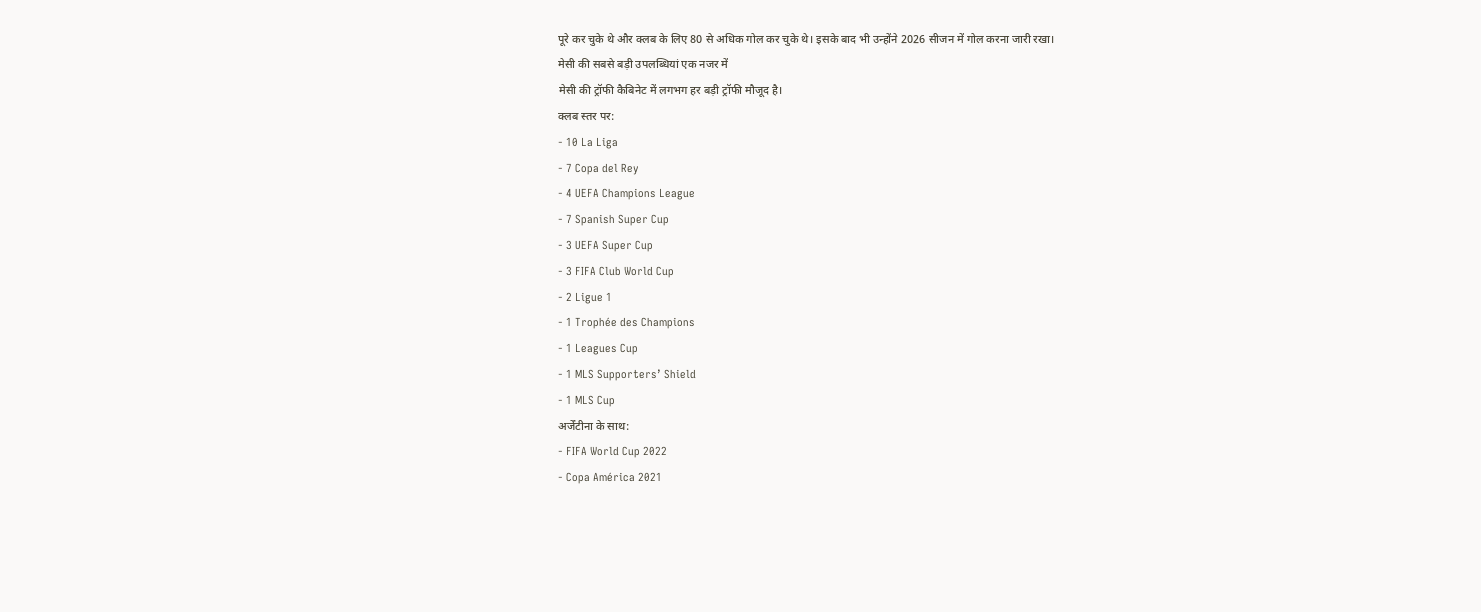पूरे कर चुके थे और क्लब के लिए 80 से अधिक गोल कर चुके थे। इसके बाद भी उन्होंने 2026 सीजन में गोल करना जारी रखा।
मेसी की सबसे बड़ी उपलब्धियां एक नजर में
मेसी की ट्रॉफी कैबिनेट में लगभग हर बड़ी ट्रॉफी मौजूद है।
क्लब स्तर पर:
- 10 La Liga
- 7 Copa del Rey
- 4 UEFA Champions League
- 7 Spanish Super Cup
- 3 UEFA Super Cup
- 3 FIFA Club World Cup
- 2 Ligue 1
- 1 Trophée des Champions
- 1 Leagues Cup
- 1 MLS Supporters’ Shield
- 1 MLS Cup
अर्जेंटीना के साथ:
- FIFA World Cup 2022
- Copa América 2021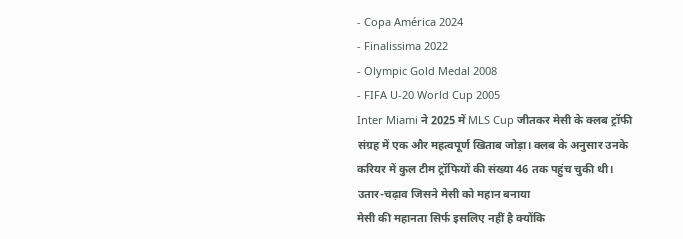- Copa América 2024
- Finalissima 2022
- Olympic Gold Medal 2008
- FIFA U-20 World Cup 2005
Inter Miami ने 2025 में MLS Cup जीतकर मेसी के क्लब ट्रॉफी संग्रह में एक और महत्वपूर्ण खिताब जोड़ा। क्लब के अनुसार उनके करियर में कुल टीम ट्रॉफियों की संख्या 46 तक पहुंच चुकी थी।
उतार-चढ़ाव जिसने मेसी को महान बनाया
मेसी की महानता सिर्फ इसलिए नहीं है क्योंकि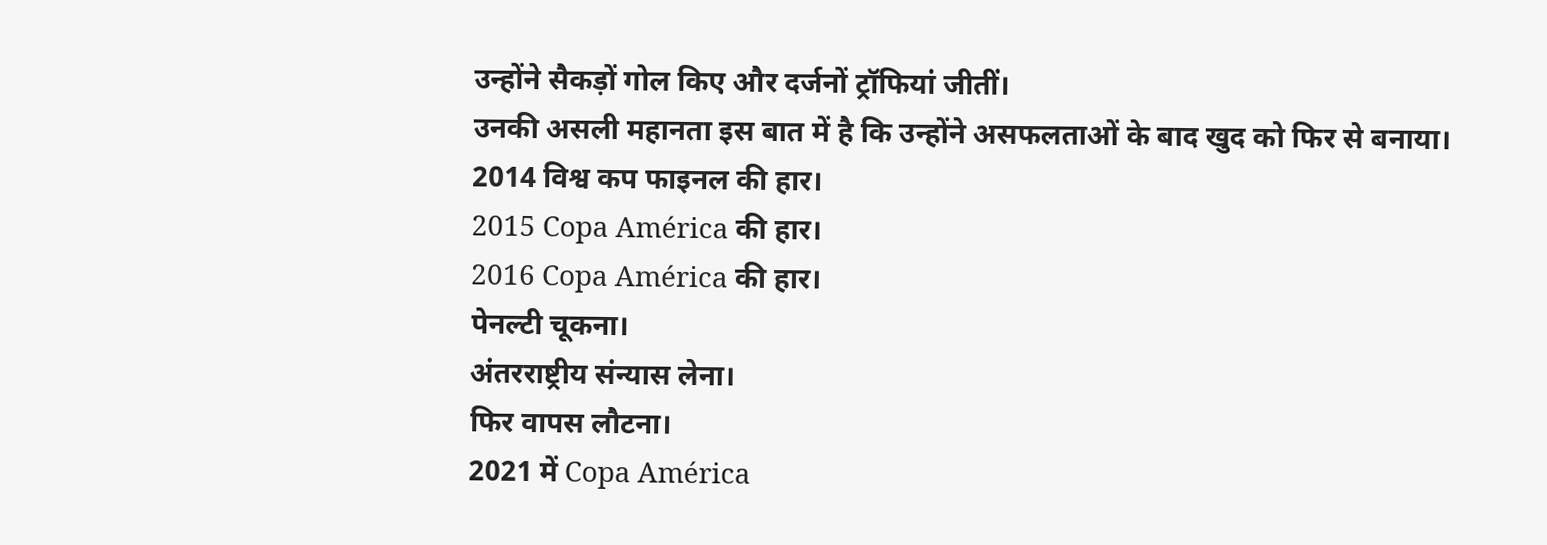उन्होंने सैकड़ों गोल किए और दर्जनों ट्रॉफियां जीतीं।
उनकी असली महानता इस बात में है कि उन्होंने असफलताओं के बाद खुद को फिर से बनाया।
2014 विश्व कप फाइनल की हार।
2015 Copa América की हार।
2016 Copa América की हार।
पेनल्टी चूकना।
अंतरराष्ट्रीय संन्यास लेना।
फिर वापस लौटना।
2021 में Copa América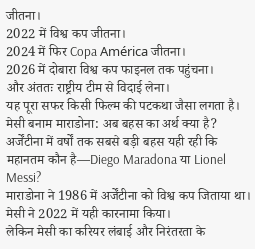जीतना।
2022 में विश्व कप जीतना।
2024 में फिर Copa América जीतना।
2026 में दोबारा विश्व कप फाइनल तक पहुंचना।
और अंततः राष्ट्रीय टीम से विदाई लेना।
यह पूरा सफर किसी फिल्म की पटकथा जैसा लगता है।
मेसी बनाम माराडोना: अब बहस का अर्थ क्या है?
अर्जेंटीना में वर्षों तक सबसे बड़ी बहस यही रही कि महानतम कौन है—Diego Maradona या Lionel Messi?
माराडोना ने 1986 में अर्जेंटीना को विश्व कप जिताया था। मेसी ने 2022 में यही कारनामा किया।
लेकिन मेसी का करियर लंबाई और निरंतरता के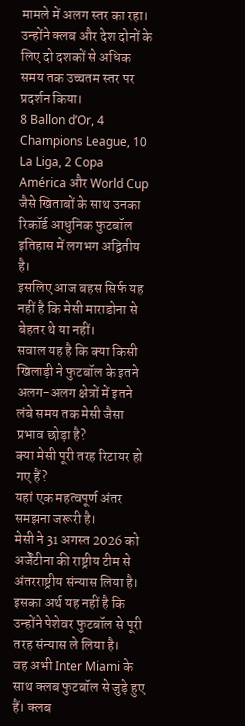मामले में अलग स्तर का रहा। उन्होंने क्लब और देश दोनों के लिए दो दशकों से अधिक समय तक उच्चतम स्तर पर प्रदर्शन किया।
8 Ballon d’Or, 4 Champions League, 10 La Liga, 2 Copa América और World Cup जैसे खिताबों के साथ उनका रिकॉर्ड आधुनिक फुटबॉल इतिहास में लगभग अद्वितीय है।
इसलिए आज बहस सिर्फ यह नहीं है कि मेसी माराडोना से बेहतर थे या नहीं।
सवाल यह है कि क्या किसी खिलाड़ी ने फुटबॉल के इतने अलग-अलग क्षेत्रों में इतने लंबे समय तक मेसी जैसा प्रभाव छोड़ा है?
क्या मेसी पूरी तरह रिटायर हो गए हैं?
यहां एक महत्वपूर्ण अंतर समझना जरूरी है।
मेसी ने 31 अगस्त 2026 को अर्जेंटीना की राष्ट्रीय टीम से अंतरराष्ट्रीय संन्यास लिया है। इसका अर्थ यह नहीं है कि उन्होंने पेशेवर फुटबॉल से पूरी तरह संन्यास ले लिया है।
वह अभी Inter Miami के साथ क्लब फुटबॉल से जुड़े हुए हैं। क्लब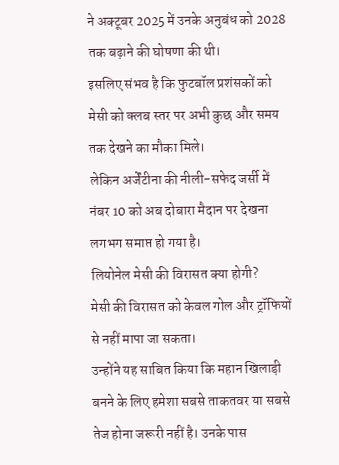ने अक्टूबर 2025 में उनके अनुबंध को 2028 तक बढ़ाने की घोषणा की थी।
इसलिए संभव है कि फुटबॉल प्रशंसकों को मेसी को क्लब स्तर पर अभी कुछ और समय तक देखने का मौका मिले।
लेकिन अर्जेंटीना की नीली-सफेद जर्सी में नंबर 10 को अब दोबारा मैदान पर देखना लगभग समाप्त हो गया है।
लियोनेल मेसी की विरासत क्या होगी?
मेसी की विरासत को केवल गोल और ट्रॉफियों से नहीं मापा जा सकता।
उन्होंने यह साबित किया कि महान खिलाड़ी बनने के लिए हमेशा सबसे ताकतवर या सबसे तेज होना जरूरी नहीं है। उनके पास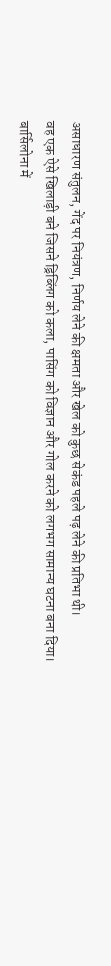असाधारण संतुलन, गेंद पर नियंत्रण, निर्णय लेने की क्षमता और खेल को कुछ सेकंड पहले पढ़ लेने की प्रतिभा थी।
वह एक ऐसे खिलाड़ी बने जिसने ड्रिब्लिंग को कला, पासिंग को विज्ञान और गोल करने को लगभग सामान्य घटना बना दिया।
बार्सिलोना में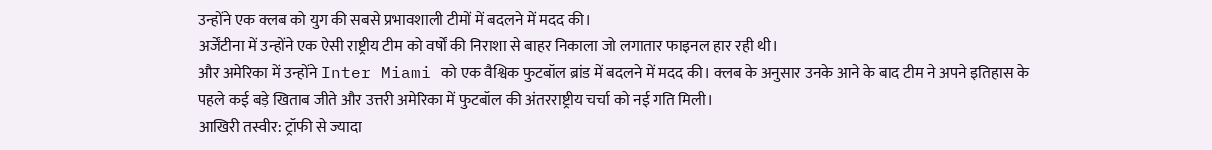उन्होंने एक क्लब को युग की सबसे प्रभावशाली टीमों में बदलने में मदद की।
अर्जेंटीना में उन्होंने एक ऐसी राष्ट्रीय टीम को वर्षों की निराशा से बाहर निकाला जो लगातार फाइनल हार रही थी।
और अमेरिका में उन्होंने Inter Miami को एक वैश्विक फुटबॉल ब्रांड में बदलने में मदद की। क्लब के अनुसार उनके आने के बाद टीम ने अपने इतिहास के पहले कई बड़े खिताब जीते और उत्तरी अमेरिका में फुटबॉल की अंतरराष्ट्रीय चर्चा को नई गति मिली।
आखिरी तस्वीर: ट्रॉफी से ज्यादा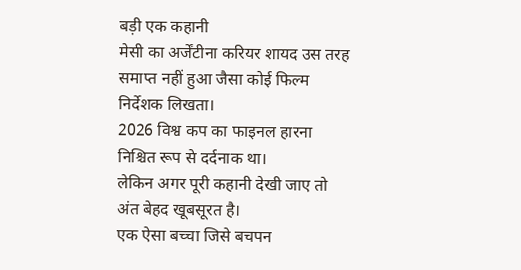बड़ी एक कहानी
मेसी का अर्जेंटीना करियर शायद उस तरह समाप्त नहीं हुआ जैसा कोई फिल्म निर्देशक लिखता।
2026 विश्व कप का फाइनल हारना निश्चित रूप से दर्दनाक था।
लेकिन अगर पूरी कहानी देखी जाए तो अंत बेहद खूबसूरत है।
एक ऐसा बच्चा जिसे बचपन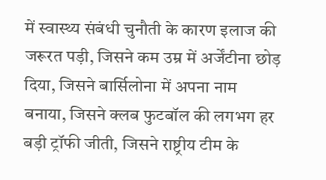में स्वास्थ्य संबंधी चुनौती के कारण इलाज की जरूरत पड़ी, जिसने कम उम्र में अर्जेंटीना छोड़ दिया, जिसने बार्सिलोना में अपना नाम बनाया, जिसने क्लब फुटबॉल की लगभग हर बड़ी ट्रॉफी जीती, जिसने राष्ट्रीय टीम के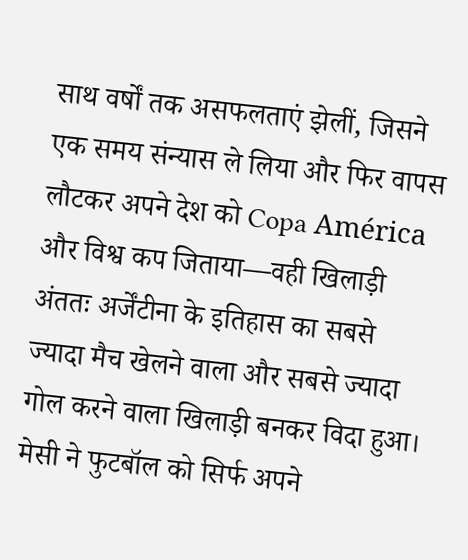साथ वर्षों तक असफलताएं झेलीं, जिसने एक समय संन्यास ले लिया और फिर वापस लौटकर अपने देश को Copa América और विश्व कप जिताया—वही खिलाड़ी अंततः अर्जेंटीना के इतिहास का सबसे ज्यादा मैच खेलने वाला और सबसे ज्यादा गोल करने वाला खिलाड़ी बनकर विदा हुआ।
मेसी ने फुटबॉल को सिर्फ अपने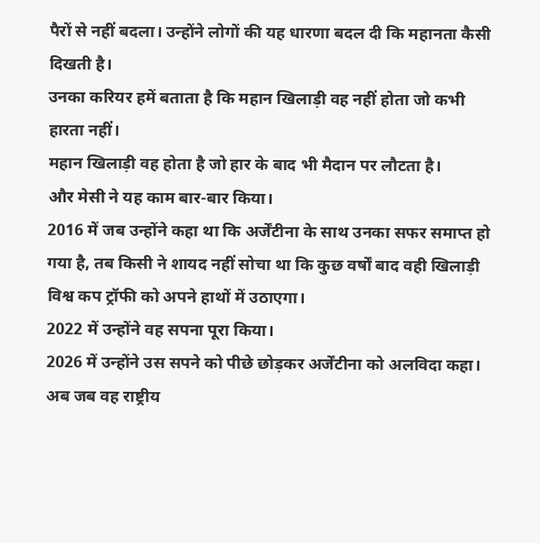पैरों से नहीं बदला। उन्होंने लोगों की यह धारणा बदल दी कि महानता कैसी दिखती है।
उनका करियर हमें बताता है कि महान खिलाड़ी वह नहीं होता जो कभी हारता नहीं।
महान खिलाड़ी वह होता है जो हार के बाद भी मैदान पर लौटता है।
और मेसी ने यह काम बार-बार किया।
2016 में जब उन्होंने कहा था कि अर्जेंटीना के साथ उनका सफर समाप्त हो गया है, तब किसी ने शायद नहीं सोचा था कि कुछ वर्षों बाद वही खिलाड़ी विश्व कप ट्रॉफी को अपने हाथों में उठाएगा।
2022 में उन्होंने वह सपना पूरा किया।
2026 में उन्होंने उस सपने को पीछे छोड़कर अर्जेंटीना को अलविदा कहा।
अब जब वह राष्ट्रीय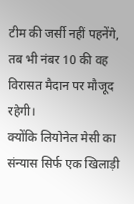टीम की जर्सी नहीं पहनेंगे, तब भी नंबर 10 की वह विरासत मैदान पर मौजूद रहेगी।
क्योंकि लियोनेल मेसी का संन्यास सिर्फ एक खिलाड़ी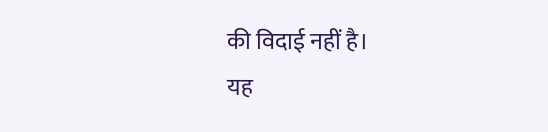की विदाई नहीं है।
यह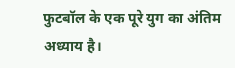फुटबॉल के एक पूरे युग का अंतिम अध्याय है।